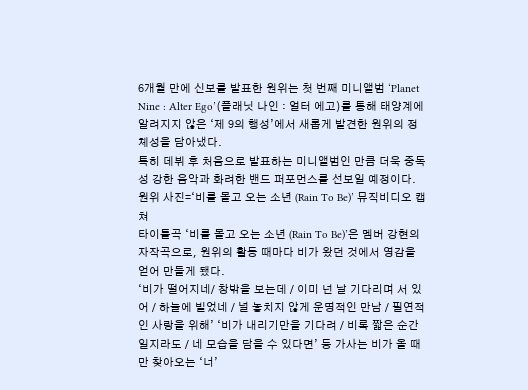6개월 만에 신보를 발표한 원위는 첫 번째 미니앨범 ‘Planet Nine : Alter Ego’(플래닛 나인 : 얼터 에고)를 통해 태양계에 알려지지 않은 ‘제 9의 행성’에서 새롭게 발견한 원위의 정체성을 담아냈다.
특히 데뷔 후 처음으로 발표하는 미니앨범인 만큼 더욱 중독성 강한 음악과 화려한 밴드 퍼포먼스를 선보일 예정이다.
원위 사진=‘비를 몰고 오는 소년 (Rain To Be)’ 뮤직비디오 캡쳐
타이틀곡 ‘비를 몰고 오는 소년 (Rain To Be)’은 멤버 강현의 자작곡으로, 원위의 활동 때마다 비가 왔던 것에서 영감을 얻어 만들게 됐다.
‘비가 떨어지네/ 창밖을 보는데 / 이미 넌 날 기다리며 서 있어 / 하늘에 빌었네 / 널 놓치지 않게 운명적인 만남 / 필연적인 사랑을 위해’ ‘비가 내리기만을 기다려 / 비록 짧은 순간일지라도 / 네 모습을 담을 수 있다면’ 등 가사는 비가 올 때만 찾아오는 ‘너’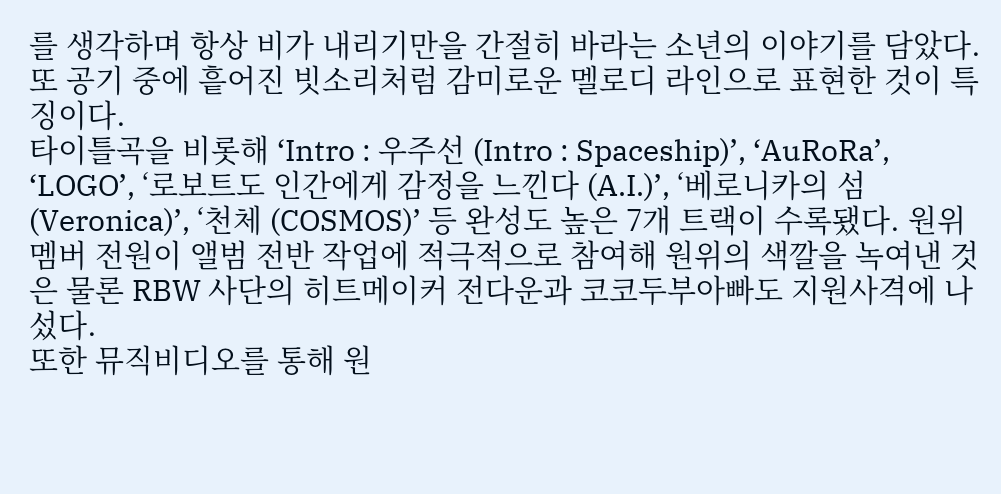를 생각하며 항상 비가 내리기만을 간절히 바라는 소년의 이야기를 담았다.
또 공기 중에 흩어진 빗소리처럼 감미로운 멜로디 라인으로 표현한 것이 특징이다.
타이틀곡을 비롯해 ‘Intro : 우주선 (Intro : Spaceship)’, ‘AuRoRa’, ‘LOGO’, ‘로보트도 인간에게 감정을 느낀다 (A.I.)’, ‘베로니카의 섬 (Veronica)’, ‘천체 (COSMOS)’ 등 완성도 높은 7개 트랙이 수록됐다. 원위 멤버 전원이 앨범 전반 작업에 적극적으로 참여해 원위의 색깔을 녹여낸 것은 물론 RBW 사단의 히트메이커 전다운과 코코두부아빠도 지원사격에 나섰다.
또한 뮤직비디오를 통해 원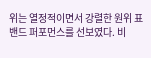위는 열정적이면서 강렬한 원위 표 밴드 퍼포먼스를 선보였다. 비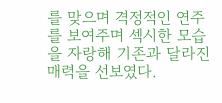를 맞으며 격정적인 연주를 보여주며 섹시한 모습을 자랑해 기존과 달라진 매력을 선보였다.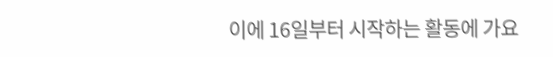이에 16일부터 시작하는 활동에 가요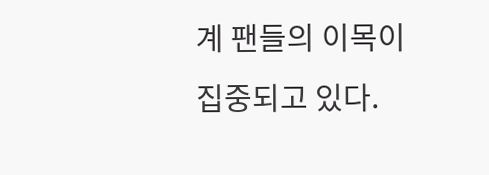계 팬들의 이목이 집중되고 있다.